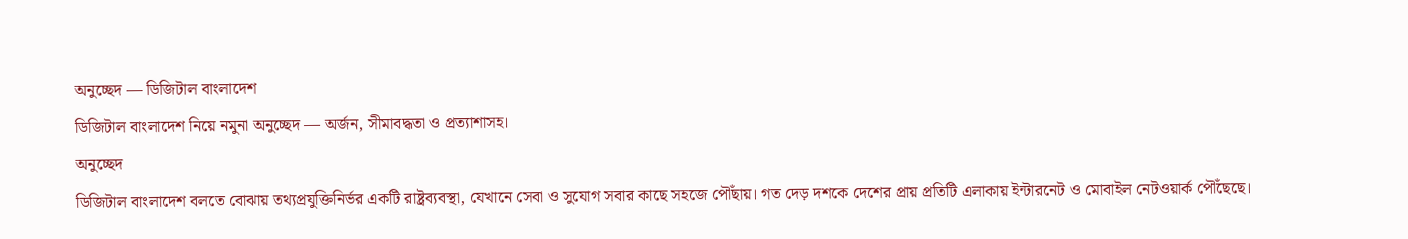অনুচ্ছেদ — ডিজিটাল বাংলাদেশ
ডিজিটাল বাংলাদেশ নিয়ে নমুনা অনুচ্ছেদ — অর্জন, সীমাবদ্ধতা ও প্রত্যাশাসহ।
অনুচ্ছেদ
ডিজিটাল বাংলাদেশ বলতে বোঝায় তথ্যপ্রযুক্তিনির্ভর একটি রাষ্ট্রব্যবস্থা, যেখানে সেবা ও সুযোগ সবার কাছে সহজে পৌঁছায়। গত দেড় দশকে দেশের প্রায় প্রতিটি এলাকায় ইন্টারনেট ও মোবাইল নেটওয়ার্ক পৌঁছেছে।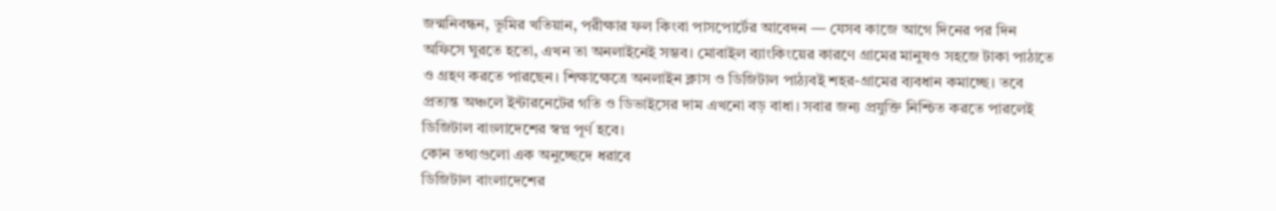জন্মনিবন্ধন, ভূমির খতিয়ান, পরীক্ষার ফল কিংবা পাসপোর্টের আবেদন — যেসব কাজে আগে দিনের পর দিন অফিসে ঘুরতে হতো, এখন তা অনলাইনেই সম্ভব। মোবাইল ব্যাংকিংয়ের কারণে গ্রামের মানুষও সহজে টাকা পাঠাতে ও গ্রহণ করতে পারছেন। শিক্ষাক্ষেত্রে অনলাইন ক্লাস ও ডিজিটাল পাঠ্যবই শহর-গ্রামের ব্যবধান কমাচ্ছে। তবে প্রত্যন্ত অঞ্চলে ইন্টারনেটের গতি ও ডিভাইসের দাম এখনো বড় বাধা। সবার জন্য প্রযুক্তি নিশ্চিত করতে পারলেই ডিজিটাল বাংলাদেশের স্বপ্ন পূর্ণ হবে।
কোন তথ্যগুলো এক অনুচ্ছেদে ধরাবে
ডিজিটাল বাংলাদেশের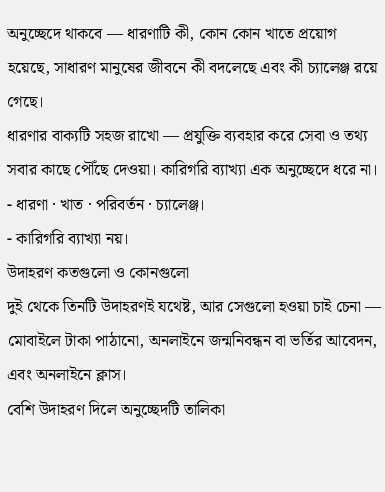অনুচ্ছেদে থাকবে — ধারণাটি কী, কোন কোন খাতে প্রয়োগ হয়েছে, সাধারণ মানুষের জীবনে কী বদলেছে এবং কী চ্যালেঞ্জ রয়ে গেছে।
ধারণার বাক্যটি সহজ রাখো — প্রযুক্তি ব্যবহার করে সেবা ও তথ্য সবার কাছে পৌঁছে দেওয়া। কারিগরি ব্যাখ্যা এক অনুচ্ছেদে ধরে না।
- ধারণা · খাত · পরিবর্তন · চ্যালেঞ্জ।
- কারিগরি ব্যাখ্যা নয়।
উদাহরণ কতগুলো ও কোনগুলো
দুই থেকে তিনটি উদাহরণই যথেষ্ট, আর সেগুলো হওয়া চাই চেনা — মোবাইলে টাকা পাঠানো, অনলাইনে জন্মনিবন্ধন বা ভর্তির আবেদন, এবং অনলাইনে ক্লাস।
বেশি উদাহরণ দিলে অনুচ্ছেদটি তালিকা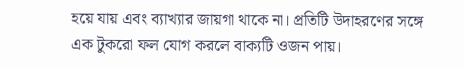হয়ে যায় এবং ব্যাখ্যার জায়গা থাকে না। প্রতিটি উদাহরণের সঙ্গে এক টুকরো ফল যোগ করলে বাক্যটি ওজন পায়।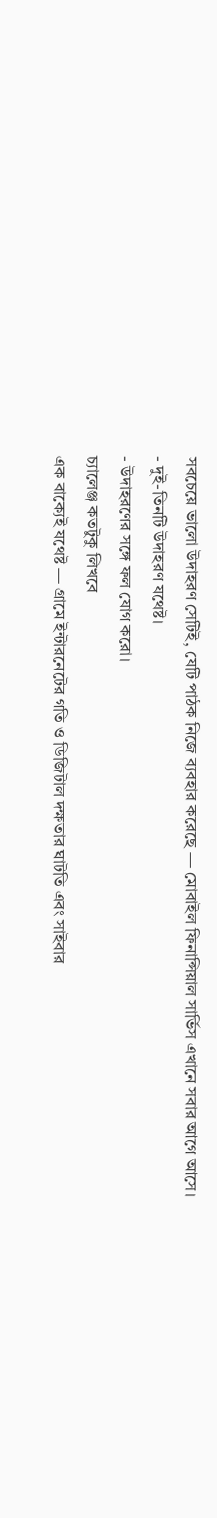সবচেয়ে ভালো উদাহরণ সেটিই, যেটি পাঠক নিজে ব্যবহার করেছে — মোবাইল ফিনান্সিয়াল সার্ভিস এখানে সবার আগে আসে।
- দুই-তিনটি উদাহরণ যথেষ্ট।
- উদাহরণের সঙ্গে ফল যোগ করো।
চ্যালেঞ্জ কতটুকু লিখবে
এক বাক্যেই যথেষ্ট — গ্রামে ইন্টারনেটের গতি ও ডিজিটাল দক্ষতার ঘাটতি এবং সাইবার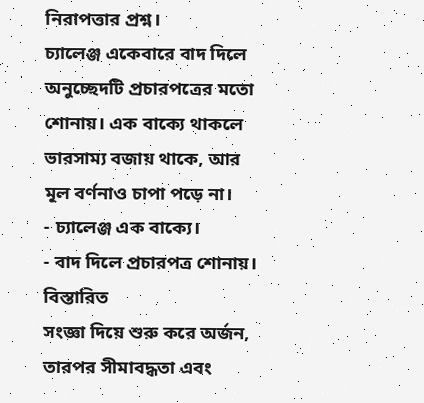নিরাপত্তার প্রশ্ন।
চ্যালেঞ্জ একেবারে বাদ দিলে অনুচ্ছেদটি প্রচারপত্রের মতো শোনায়। এক বাক্যে থাকলে ভারসাম্য বজায় থাকে, আর মূল বর্ণনাও চাপা পড়ে না।
- চ্যালেঞ্জ এক বাক্যে।
- বাদ দিলে প্রচারপত্র শোনায়।
বিস্তারিত
সংজ্ঞা দিয়ে শুরু করে অর্জন, তারপর সীমাবদ্ধতা এবং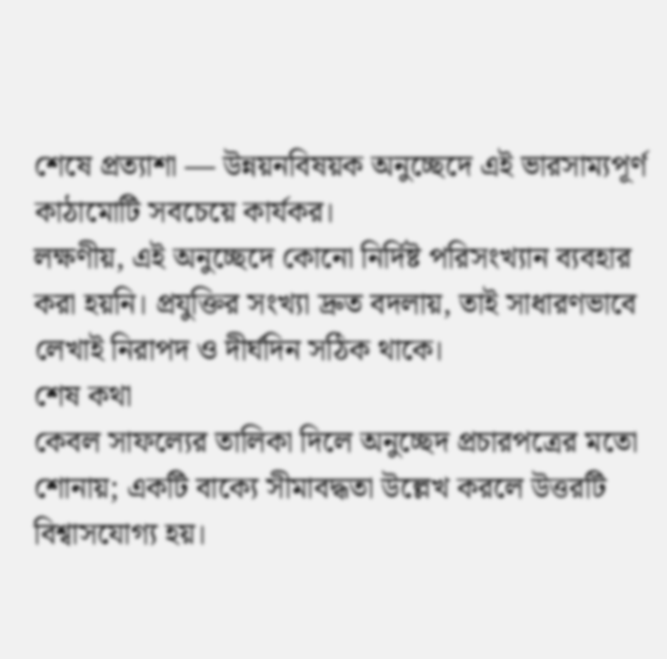শেষে প্রত্যাশা — উন্নয়নবিষয়ক অনুচ্ছেদে এই ভারসাম্যপূর্ণ কাঠামোটি সবচেয়ে কার্যকর।
লক্ষণীয়, এই অনুচ্ছেদে কোনো নির্দিষ্ট পরিসংখ্যান ব্যবহার করা হয়নি। প্রযুক্তির সংখ্যা দ্রুত বদলায়, তাই সাধারণভাবে লেখাই নিরাপদ ও দীর্ঘদিন সঠিক থাকে।
শেষ কথা
কেবল সাফল্যের তালিকা দিলে অনুচ্ছেদ প্রচারপত্রের মতো শোনায়; একটি বাক্যে সীমাবদ্ধতা উল্লেখ করলে উত্তরটি বিশ্বাসযোগ্য হয়।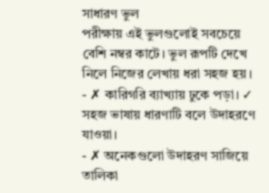সাধারণ ভুল
পরীক্ষায় এই ভুলগুলোই সবচেয়ে বেশি নম্বর কাটে। ভুল রূপটি দেখে নিলে নিজের লেখায় ধরা সহজ হয়।
- ✗ কারিগরি ব্যাখ্যায় ঢুকে পড়া। ✓ সহজ ভাষায় ধারণাটি বলে উদাহরণে যাওয়া।
- ✗ অনেকগুলো উদাহরণ সাজিয়ে তালিকা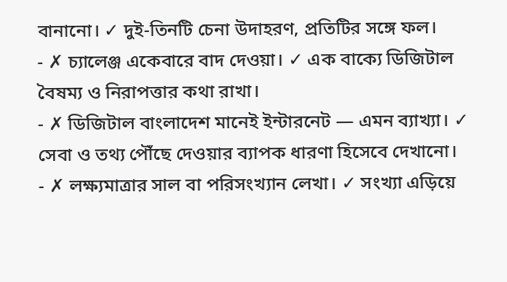বানানো। ✓ দুই-তিনটি চেনা উদাহরণ, প্রতিটির সঙ্গে ফল।
- ✗ চ্যালেঞ্জ একেবারে বাদ দেওয়া। ✓ এক বাক্যে ডিজিটাল বৈষম্য ও নিরাপত্তার কথা রাখা।
- ✗ ডিজিটাল বাংলাদেশ মানেই ইন্টারনেট — এমন ব্যাখ্যা। ✓ সেবা ও তথ্য পৌঁছে দেওয়ার ব্যাপক ধারণা হিসেবে দেখানো।
- ✗ লক্ষ্যমাত্রার সাল বা পরিসংখ্যান লেখা। ✓ সংখ্যা এড়িয়ে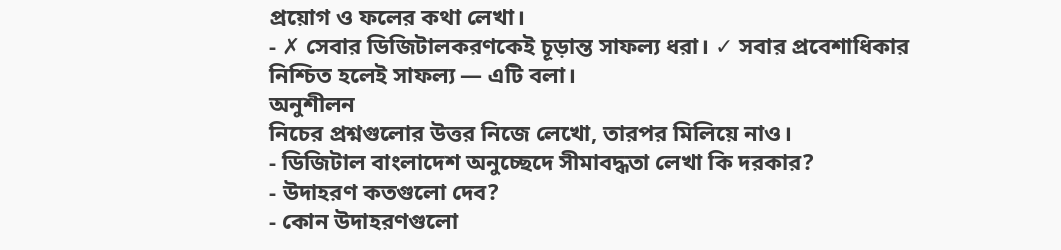প্রয়োগ ও ফলের কথা লেখা।
- ✗ সেবার ডিজিটালকরণকেই চূড়ান্ত সাফল্য ধরা। ✓ সবার প্রবেশাধিকার নিশ্চিত হলেই সাফল্য — এটি বলা।
অনুশীলন
নিচের প্রশ্নগুলোর উত্তর নিজে লেখো, তারপর মিলিয়ে নাও।
- ডিজিটাল বাংলাদেশ অনুচ্ছেদে সীমাবদ্ধতা লেখা কি দরকার?
- উদাহরণ কতগুলো দেব?
- কোন উদাহরণগুলো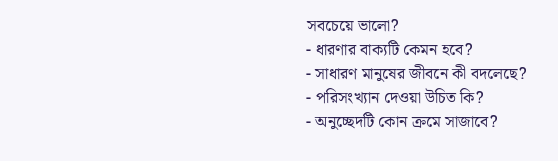সবচেয়ে ভালো?
- ধারণার বাক্যটি কেমন হবে?
- সাধারণ মানুষের জীবনে কী বদলেছে?
- পরিসংখ্যান দেওয়া উচিত কি?
- অনুচ্ছেদটি কোন ক্রমে সাজাবে?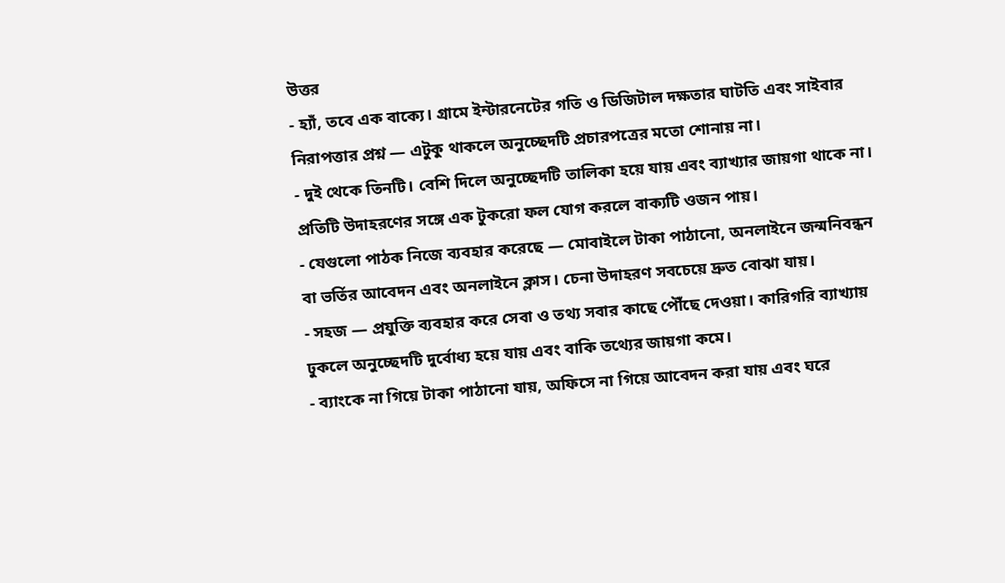উত্তর
- হ্যাঁ, তবে এক বাক্যে। গ্রামে ইন্টারনেটের গতি ও ডিজিটাল দক্ষতার ঘাটতি এবং সাইবার নিরাপত্তার প্রশ্ন — এটুকু থাকলে অনুচ্ছেদটি প্রচারপত্রের মতো শোনায় না।
- দুই থেকে তিনটি। বেশি দিলে অনুচ্ছেদটি তালিকা হয়ে যায় এবং ব্যাখ্যার জায়গা থাকে না। প্রতিটি উদাহরণের সঙ্গে এক টুকরো ফল যোগ করলে বাক্যটি ওজন পায়।
- যেগুলো পাঠক নিজে ব্যবহার করেছে — মোবাইলে টাকা পাঠানো, অনলাইনে জন্মনিবন্ধন বা ভর্তির আবেদন এবং অনলাইনে ক্লাস। চেনা উদাহরণ সবচেয়ে দ্রুত বোঝা যায়।
- সহজ — প্রযুক্তি ব্যবহার করে সেবা ও তথ্য সবার কাছে পৌঁছে দেওয়া। কারিগরি ব্যাখ্যায় ঢুকলে অনুচ্ছেদটি দুর্বোধ্য হয়ে যায় এবং বাকি তথ্যের জায়গা কমে।
- ব্যাংকে না গিয়ে টাকা পাঠানো যায়, অফিসে না গিয়ে আবেদন করা যায় এবং ঘরে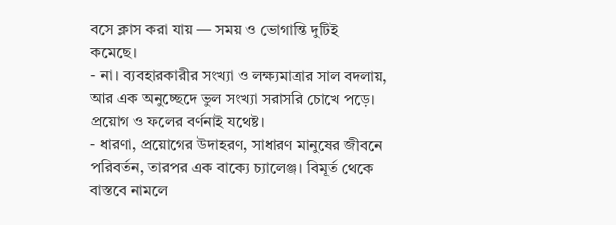বসে ক্লাস করা যায় — সময় ও ভোগান্তি দুটিই কমেছে।
- না। ব্যবহারকারীর সংখ্যা ও লক্ষ্যমাত্রার সাল বদলায়, আর এক অনুচ্ছেদে ভুল সংখ্যা সরাসরি চোখে পড়ে। প্রয়োগ ও ফলের বর্ণনাই যথেষ্ট।
- ধারণা, প্রয়োগের উদাহরণ, সাধারণ মানুষের জীবনে পরিবর্তন, তারপর এক বাক্যে চ্যালেঞ্জ। বিমূর্ত থেকে বাস্তবে নামলে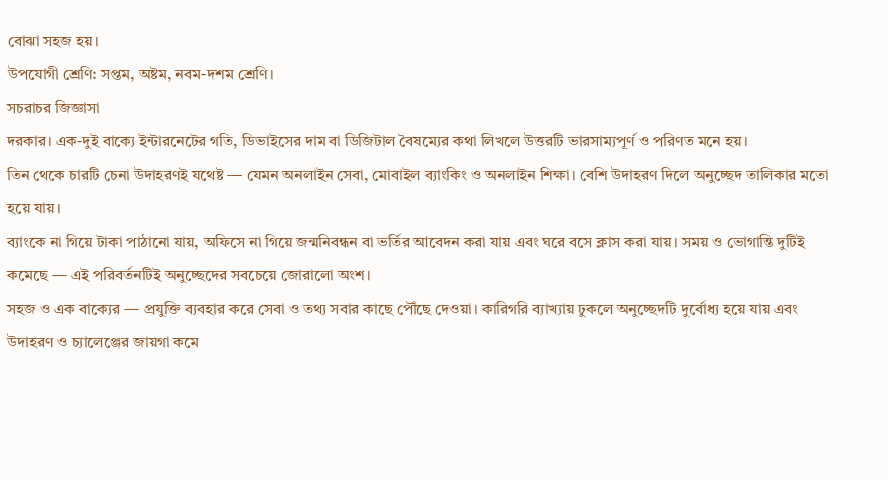বোঝা সহজ হয়।
উপযোগী শ্রেণি: সপ্তম, অষ্টম, নবম-দশম শ্রেণি।
সচরাচর জিজ্ঞাসা
দরকার। এক-দুই বাক্যে ইন্টারনেটের গতি, ডিভাইসের দাম বা ডিজিটাল বৈষম্যের কথা লিখলে উত্তরটি ভারসাম্যপূর্ণ ও পরিণত মনে হয়।
তিন থেকে চারটি চেনা উদাহরণই যথেষ্ট — যেমন অনলাইন সেবা, মোবাইল ব্যাংকিং ও অনলাইন শিক্ষা। বেশি উদাহরণ দিলে অনুচ্ছেদ তালিকার মতো হয়ে যায়।
ব্যাংকে না গিয়ে টাকা পাঠানো যায়, অফিসে না গিয়ে জন্মনিবন্ধন বা ভর্তির আবেদন করা যায় এবং ঘরে বসে ক্লাস করা যায়। সময় ও ভোগান্তি দুটিই কমেছে — এই পরিবর্তনটিই অনুচ্ছেদের সবচেয়ে জোরালো অংশ।
সহজ ও এক বাক্যের — প্রযুক্তি ব্যবহার করে সেবা ও তথ্য সবার কাছে পৌঁছে দেওয়া। কারিগরি ব্যাখ্যায় ঢুকলে অনুচ্ছেদটি দুর্বোধ্য হয়ে যায় এবং উদাহরণ ও চ্যালেঞ্জের জায়গা কমে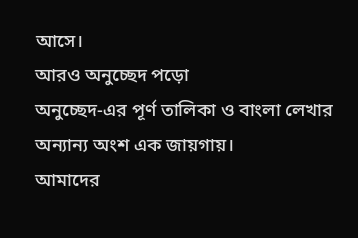আসে।
আরও অনুচ্ছেদ পড়ো
অনুচ্ছেদ-এর পূর্ণ তালিকা ও বাংলা লেখার অন্যান্য অংশ এক জায়গায়।
আমাদের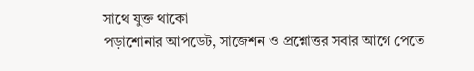সাথে যুক্ত থাকো
পড়াশোনার আপডেট, সাজেশন ও প্রশ্নোত্তর সবার আগে পেতে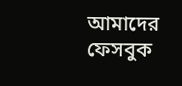আমাদের ফেসবুক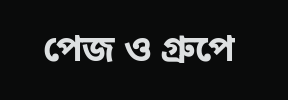পেজ ও গ্রুপে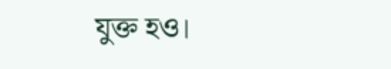যুক্ত হও।